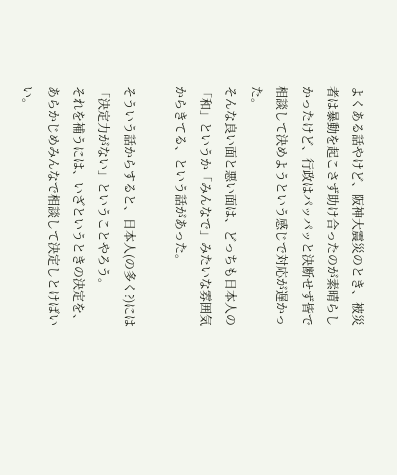よくある話やけど、阪神大震災のとき、被災者は暴動を起こさず助け合ったのが素晴らしかったけど、行政はパッパッと決断せず皆で相談して決めようという感じで対応が遅かった。
そんな良い面と悪い面は、どっちも日本人の「和」というか「みんなで」みたいな雰囲気からきてる、という話があった。

そういう話からすると、日本人(の多く?)には「決定力がない」ということやろう。
それを補うには、いざというときの決定を、あらかじめみんなで相談して決定しとけばいい。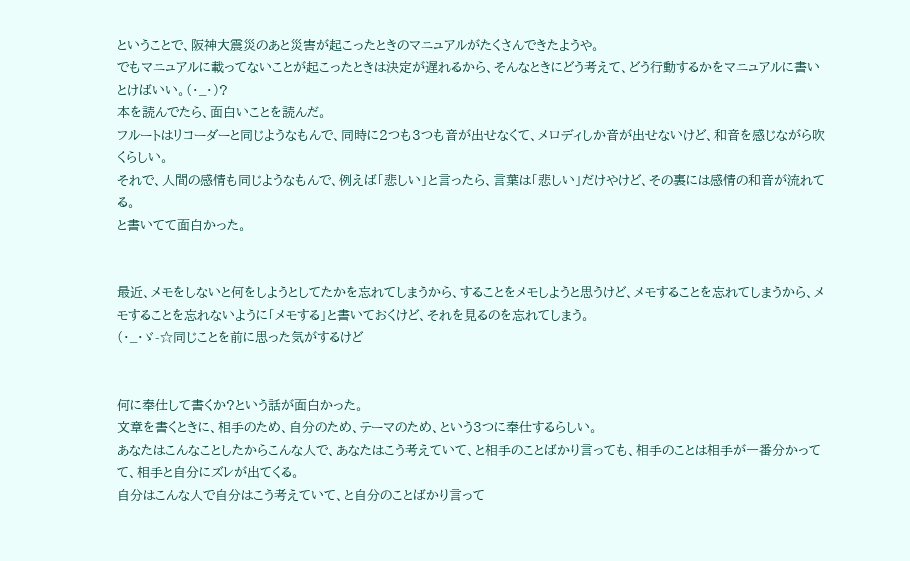ということで、阪神大震災のあと災害が起こったときのマニュアルがたくさんできたようや。
でもマニュアルに載ってないことが起こったときは決定が遅れるから、そんなときにどう考えて、どう行動するかをマニュアルに書いとけばいい。(・_・)?
本を読んでたら、面白いことを読んだ。
フルートはリコーダーと同じようなもんで、同時に2つも3つも音が出せなくて、メロディしか音が出せないけど、和音を感じながら吹くらしい。
それで、人間の感情も同じようなもんで、例えば「悲しい」と言ったら、言葉は「悲しい」だけやけど、その裏には感情の和音が流れてる。
と書いてて面白かった。


最近、メモをしないと何をしようとしてたかを忘れてしまうから、することをメモしようと思うけど、メモすることを忘れてしまうから、メモすることを忘れないように「メモする」と書いておくけど、それを見るのを忘れてしまう。
(・_・ゞ-☆同じことを前に思った気がするけど


何に奉仕して書くか?という話が面白かった。
文章を書くときに、相手のため、自分のため、テーマのため、という3つに奉仕するらしい。
あなたはこんなことしたからこんな人で、あなたはこう考えていて、と相手のことばかり言っても、相手のことは相手が一番分かってて、相手と自分にズレが出てくる。
自分はこんな人で自分はこう考えていて、と自分のことばかり言って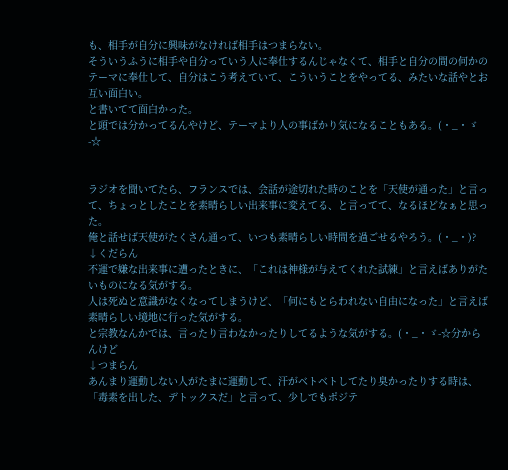も、相手が自分に興味がなければ相手はつまらない。
そういうふうに相手や自分っていう人に奉仕するんじゃなくて、相手と自分の間の何かのテーマに奉仕して、自分はこう考えていて、こういうことをやってる、みたいな話やとお互い面白い。
と書いてて面白かった。
と頭では分かってるんやけど、テーマより人の事ばかり気になることもある。(・_・ゞ-☆


ラジオを聞いてたら、フランスでは、会話が途切れた時のことを「天使が通った」と言って、ちょっとしたことを素晴らしい出来事に変えてる、と言ってて、なるほどなぁと思った。
俺と話せば天使がたくさん通って、いつも素晴らしい時間を過ごせるやろう。(・_・)?
↓くだらん
不運で嫌な出来事に遭ったときに、「これは神様が与えてくれた試練」と言えばありがたいものになる気がする。
人は死ぬと意識がなくなってしまうけど、「何にもとらわれない自由になった」と言えば素晴らしい境地に行った気がする。
と宗教なんかでは、言ったり言わなかったりしてるような気がする。(・_・ゞ-☆分からんけど
↓つまらん
あんまり運動しない人がたまに運動して、汗がベトベトしてたり臭かったりする時は、「毒素を出した、デトックスだ」と言って、少しでもポジテ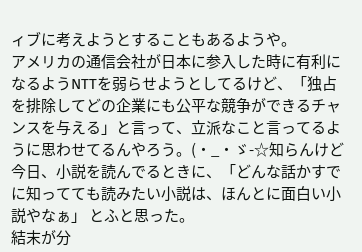ィブに考えようとすることもあるようや。
アメリカの通信会社が日本に参入した時に有利になるようNTTを弱らせようとしてるけど、「独占を排除してどの企業にも公平な競争ができるチャンスを与える」と言って、立派なこと言ってるように思わせてるんやろう。(・_・ゞ-☆知らんけど
今日、小説を読んでるときに、「どんな話かすでに知ってても読みたい小説は、ほんとに面白い小説やなぁ」 とふと思った。
結末が分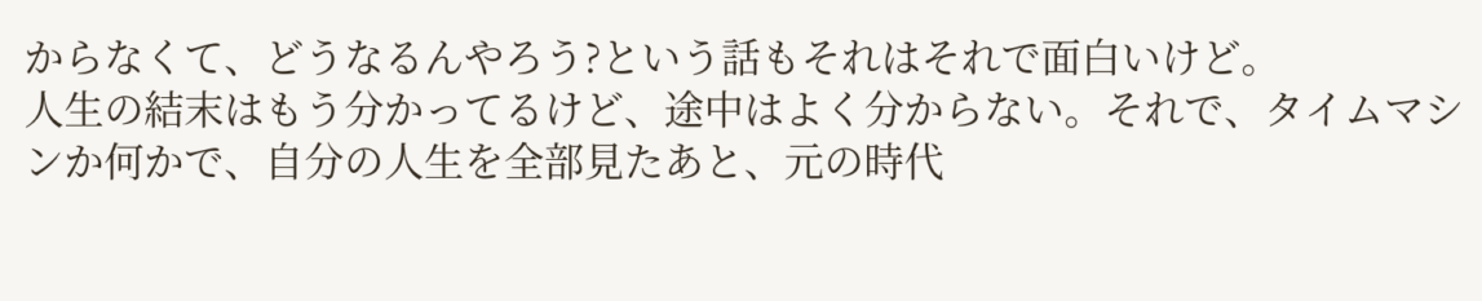からなくて、どうなるんやろう?という話もそれはそれで面白いけど。
人生の結末はもう分かってるけど、途中はよく分からない。それで、タイムマシンか何かで、自分の人生を全部見たあと、元の時代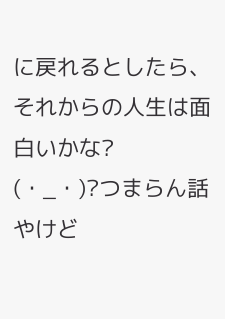に戻れるとしたら、それからの人生は面白いかな?
(・_・)?つまらん話やけど